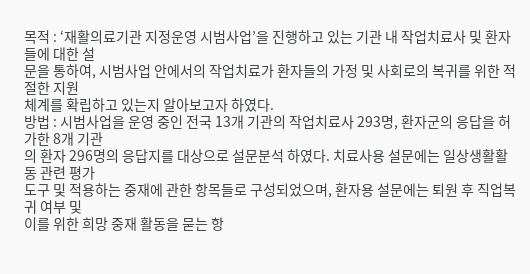목적 : ‘재활의료기관 지정운영 시범사업’을 진행하고 있는 기관 내 작업치료사 및 환자들에 대한 설
문을 통하여, 시범사업 안에서의 작업치료가 환자들의 가정 및 사회로의 복귀를 위한 적절한 지원
체계를 확립하고 있는지 알아보고자 하였다.
방법 : 시범사업을 운영 중인 전국 13개 기관의 작업치료사 293명, 환자군의 응답을 허가한 8개 기관
의 환자 296명의 응답지를 대상으로 설문분석 하였다. 치료사용 설문에는 일상생활활동 관련 평가
도구 및 적용하는 중재에 관한 항목들로 구성되었으며, 환자용 설문에는 퇴원 후 직업복귀 여부 및
이를 위한 희망 중재 활동을 묻는 항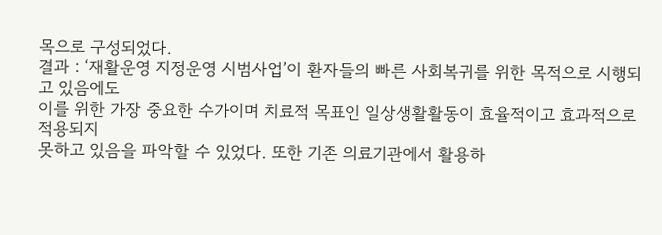목으로 구성되었다.
결과 : ‘재활운영 지정운영 시범사업’이 환자들의 빠른 사회복귀를 위한 목적으로 시행되고 있음에도
이를 위한 가장 중요한 수가이며 치료적 목표인 일상생활활동이 효율적이고 효과적으로 적용되지
못하고 있음을 파악할 수 있었다. 또한 기존 의료기관에서 활용하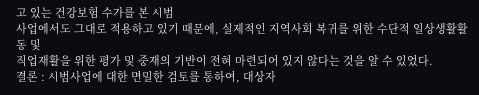고 있는 건강보험 수가를 본 시범
사업에서도 그대로 적용하고 있기 때문에, 실제적인 지역사회 복귀를 위한 수단적 일상생활활동 및
직업재활을 위한 평가 및 중재의 기반이 전혀 마련되어 있지 않다는 것을 알 수 있었다.
결론 : 시범사업에 대한 면밀한 검토를 통하여, 대상자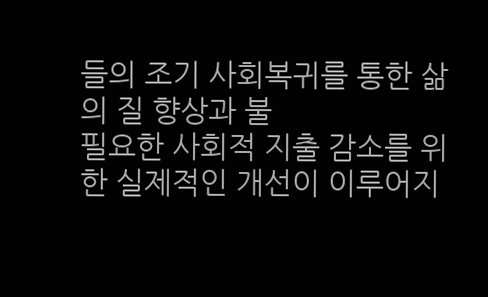들의 조기 사회복귀를 통한 삶의 질 향상과 불
필요한 사회적 지출 감소를 위한 실제적인 개선이 이루어지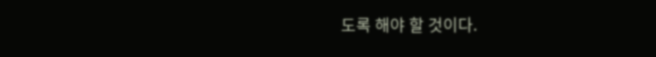도록 해야 할 것이다.